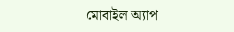মোবাইল অ্যাপ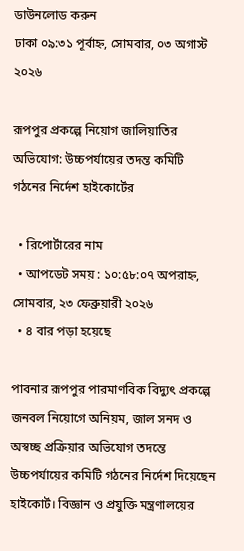ডাউনলোড করুন
ঢাকা ০৯:৩১ পূর্বাহ্ন, সোমবার, ০৩ অগাস্ট ২০২৬

রূপপুর প্রকল্পে নিয়োগ জালিয়াতির অভিযোগ: উচ্চপর্যায়ের তদন্ত কমিটি গঠনের নির্দেশ হাইকোর্টের

  • রিপোর্টারের নাম
  • আপডেট সময় : ১০:৫৮:০৭ অপরাহ্ন, সোমবার, ২৩ ফেব্রুয়ারী ২০২৬
  • ৪ বার পড়া হয়েছে

পাবনার রূপপুর পারমাণবিক বিদ্যুৎ প্রকল্পে জনবল নিয়োগে অনিয়ম, জাল সনদ ও অস্বচ্ছ প্রক্রিয়ার অভিযোগ তদন্তে উচ্চপর্যায়ের কমিটি গঠনের নির্দেশ দিয়েছেন হাইকোর্ট। বিজ্ঞান ও প্রযুক্তি মন্ত্রণালয়ের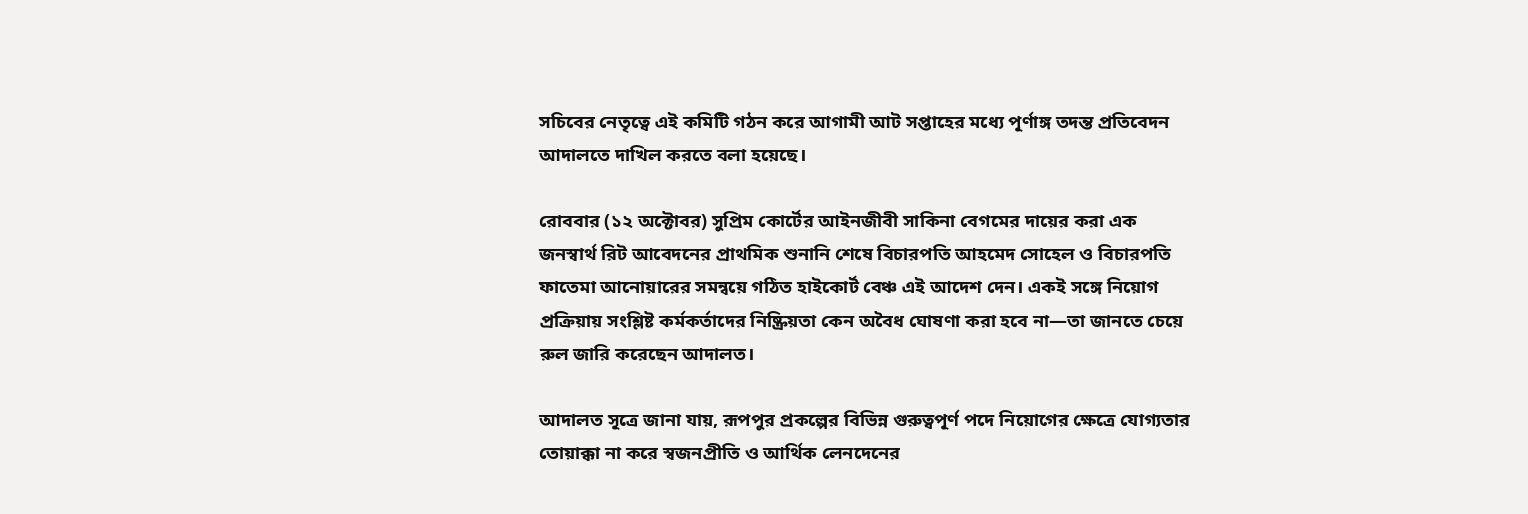সচিবের নেতৃত্বে এই কমিটি গঠন করে আগামী আট সপ্তাহের মধ্যে পূর্ণাঙ্গ তদন্ত প্রতিবেদন আদালতে দাখিল করতে বলা হয়েছে।

রোববার (১২ অক্টোবর) সুপ্রিম কোর্টের আইনজীবী সাকিনা বেগমের দায়ের করা এক জনস্বার্থ রিট আবেদনের প্রাথমিক শুনানি শেষে বিচারপতি আহমেদ সোহেল ও বিচারপতি ফাতেমা আনোয়ারের সমন্বয়ে গঠিত হাইকোর্ট বেঞ্চ এই আদেশ দেন। একই সঙ্গে নিয়োগ প্রক্রিয়ায় সংশ্লিষ্ট কর্মকর্তাদের নিষ্ক্রিয়তা কেন অবৈধ ঘোষণা করা হবে না—তা জানতে চেয়ে রুল জারি করেছেন আদালত।

আদালত সূত্রে জানা যায়, রূপপুর প্রকল্পের বিভিন্ন গুরুত্বপূর্ণ পদে নিয়োগের ক্ষেত্রে যোগ্যতার তোয়াক্কা না করে স্বজনপ্রীতি ও আর্থিক লেনদেনের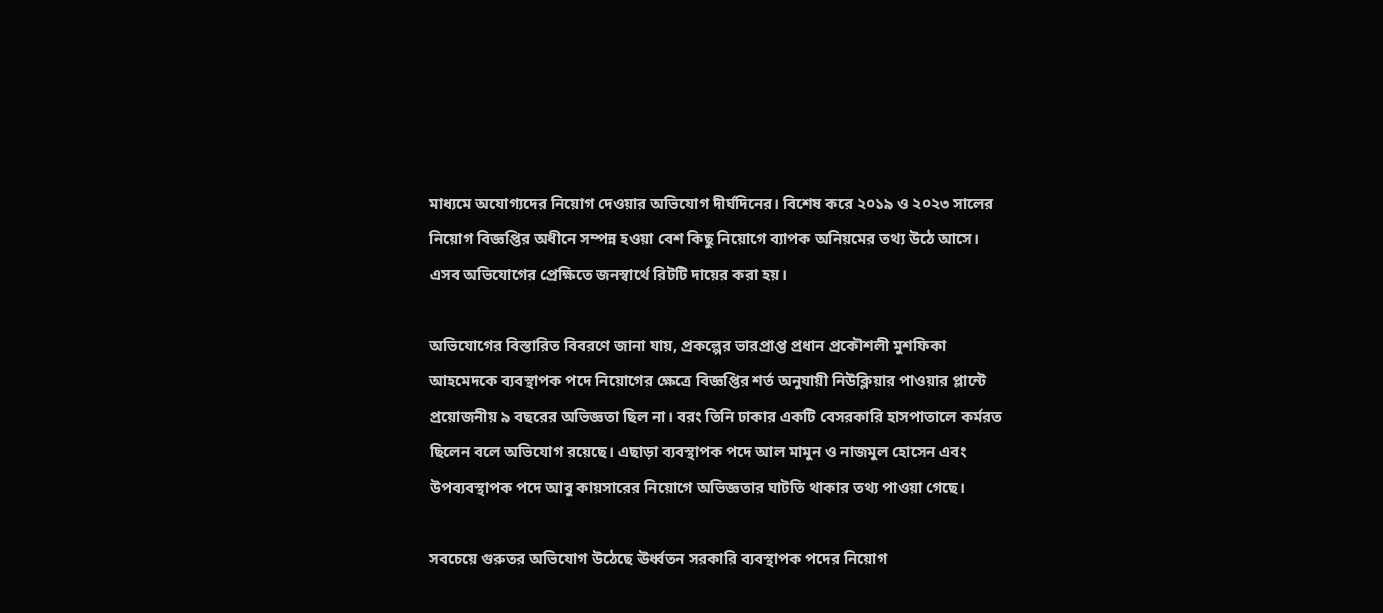মাধ্যমে অযোগ্যদের নিয়োগ দেওয়ার অভিযোগ দীর্ঘদিনের। বিশেষ করে ২০১৯ ও ২০২৩ সালের নিয়োগ বিজ্ঞপ্তির অধীনে সম্পন্ন হওয়া বেশ কিছু নিয়োগে ব্যাপক অনিয়মের তথ্য উঠে আসে। এসব অভিযোগের প্রেক্ষিতে জনস্বার্থে রিটটি দায়ের করা হয়।

অভিযোগের বিস্তারিত বিবরণে জানা যায়, প্রকল্পের ভারপ্রাপ্ত প্রধান প্রকৌশলী মুশফিকা আহমেদকে ব্যবস্থাপক পদে নিয়োগের ক্ষেত্রে বিজ্ঞপ্তির শর্ত অনুযায়ী নিউক্লিয়ার পাওয়ার প্লান্টে প্রয়োজনীয় ৯ বছরের অভিজ্ঞতা ছিল না। বরং তিনি ঢাকার একটি বেসরকারি হাসপাতালে কর্মরত ছিলেন বলে অভিযোগ রয়েছে। এছাড়া ব্যবস্থাপক পদে আল মামুন ও নাজমুল হোসেন এবং উপব্যবস্থাপক পদে আবু কায়সারের নিয়োগে অভিজ্ঞতার ঘাটতি থাকার তথ্য পাওয়া গেছে।

সবচেয়ে গুরুতর অভিযোগ উঠেছে ঊর্ধ্বতন সরকারি ব্যবস্থাপক পদের নিয়োগ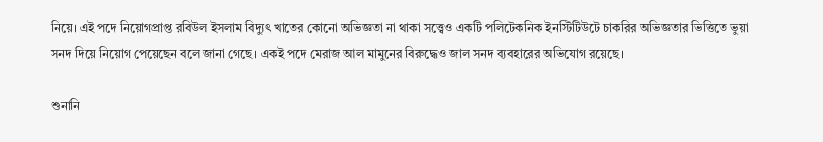নিয়ে। এই পদে নিয়োগপ্রাপ্ত রবিউল ইসলাম বিদ্যুৎ খাতের কোনো অভিজ্ঞতা না থাকা সত্ত্বেও একটি পলিটেকনিক ইনস্টিটিউটে চাকরির অভিজ্ঞতার ভিত্তিতে ভুয়া সনদ দিয়ে নিয়োগ পেয়েছেন বলে জানা গেছে। একই পদে মেরাজ আল মামুনের বিরুদ্ধেও জাল সনদ ব্যবহারের অভিযোগ রয়েছে।

শুনানি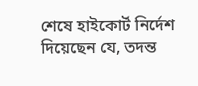শেষে হাইকোর্ট নির্দেশ দিয়েছেন যে, তদন্ত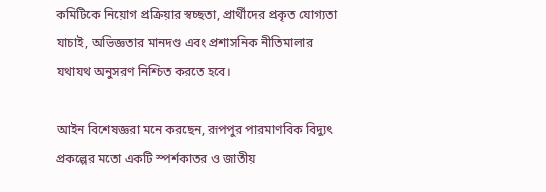কমিটিকে নিয়োগ প্রক্রিয়ার স্বচ্ছতা, প্রার্থীদের প্রকৃত যোগ্যতা যাচাই, অভিজ্ঞতার মানদণ্ড এবং প্রশাসনিক নীতিমালার যথাযথ অনুসরণ নিশ্চিত করতে হবে।

আইন বিশেষজ্ঞরা মনে করছেন, রূপপুর পারমাণবিক বিদ্যুৎ প্রকল্পের মতো একটি স্পর্শকাতর ও জাতীয়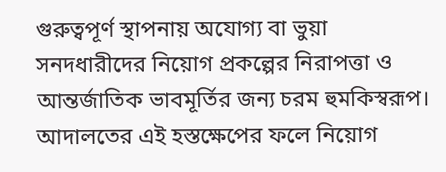গুরুত্বপূর্ণ স্থাপনায় অযোগ্য বা ভুয়া সনদধারীদের নিয়োগ প্রকল্পের নিরাপত্তা ও আন্তর্জাতিক ভাবমূর্তির জন্য চরম হুমকিস্বরূপ। আদালতের এই হস্তক্ষেপের ফলে নিয়োগ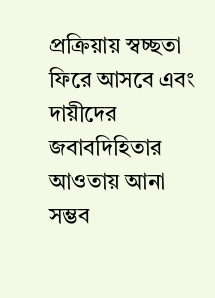প্রক্রিয়ায় স্বচ্ছতা ফিরে আসবে এবং দায়ীদের জবাবদিহিতার আওতায় আনা সম্ভব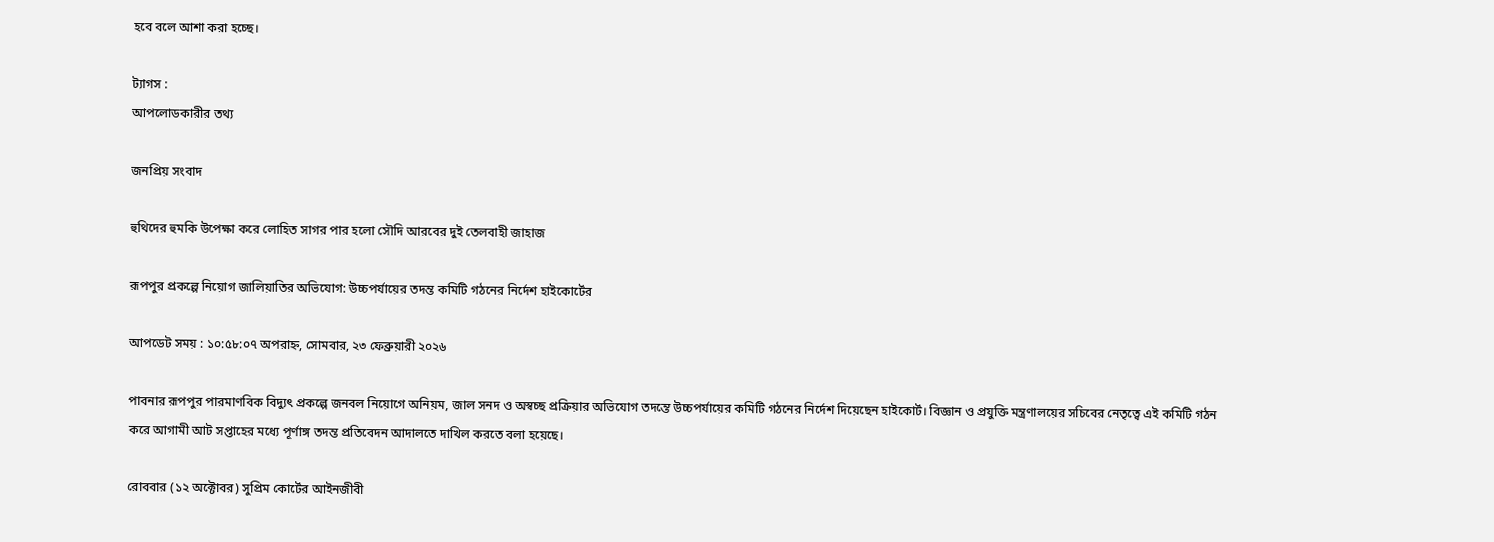হবে বলে আশা করা হচ্ছে।

ট্যাগস :
আপলোডকারীর তথ্য

জনপ্রিয় সংবাদ

হুথিদের হুমকি উপেক্ষা করে লোহিত সাগর পার হলো সৌদি আরবের দুই তেলবাহী জাহাজ

রূপপুর প্রকল্পে নিয়োগ জালিয়াতির অভিযোগ: উচ্চপর্যায়ের তদন্ত কমিটি গঠনের নির্দেশ হাইকোর্টের

আপডেট সময় : ১০:৫৮:০৭ অপরাহ্ন, সোমবার, ২৩ ফেব্রুয়ারী ২০২৬

পাবনার রূপপুর পারমাণবিক বিদ্যুৎ প্রকল্পে জনবল নিয়োগে অনিয়ম, জাল সনদ ও অস্বচ্ছ প্রক্রিয়ার অভিযোগ তদন্তে উচ্চপর্যায়ের কমিটি গঠনের নির্দেশ দিয়েছেন হাইকোর্ট। বিজ্ঞান ও প্রযুক্তি মন্ত্রণালয়ের সচিবের নেতৃত্বে এই কমিটি গঠন করে আগামী আট সপ্তাহের মধ্যে পূর্ণাঙ্গ তদন্ত প্রতিবেদন আদালতে দাখিল করতে বলা হয়েছে।

রোববার (১২ অক্টোবর) সুপ্রিম কোর্টের আইনজীবী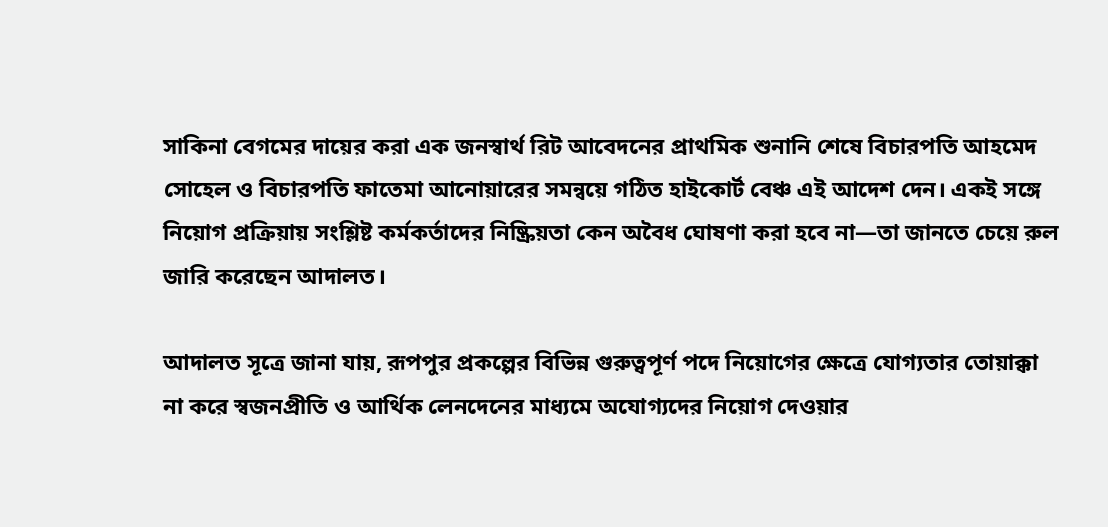সাকিনা বেগমের দায়ের করা এক জনস্বার্থ রিট আবেদনের প্রাথমিক শুনানি শেষে বিচারপতি আহমেদ সোহেল ও বিচারপতি ফাতেমা আনোয়ারের সমন্বয়ে গঠিত হাইকোর্ট বেঞ্চ এই আদেশ দেন। একই সঙ্গে নিয়োগ প্রক্রিয়ায় সংশ্লিষ্ট কর্মকর্তাদের নিষ্ক্রিয়তা কেন অবৈধ ঘোষণা করা হবে না—তা জানতে চেয়ে রুল জারি করেছেন আদালত।

আদালত সূত্রে জানা যায়, রূপপুর প্রকল্পের বিভিন্ন গুরুত্বপূর্ণ পদে নিয়োগের ক্ষেত্রে যোগ্যতার তোয়াক্কা না করে স্বজনপ্রীতি ও আর্থিক লেনদেনের মাধ্যমে অযোগ্যদের নিয়োগ দেওয়ার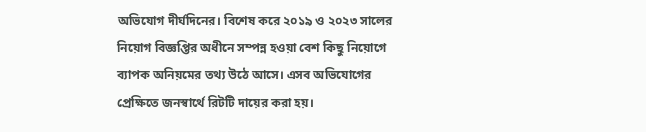অভিযোগ দীর্ঘদিনের। বিশেষ করে ২০১৯ ও ২০২৩ সালের নিয়োগ বিজ্ঞপ্তির অধীনে সম্পন্ন হওয়া বেশ কিছু নিয়োগে ব্যাপক অনিয়মের তথ্য উঠে আসে। এসব অভিযোগের প্রেক্ষিতে জনস্বার্থে রিটটি দায়ের করা হয়।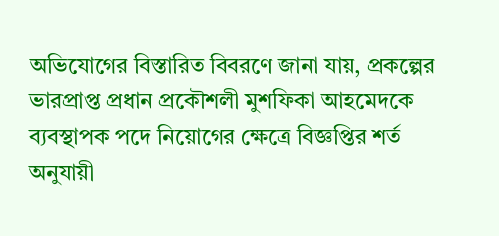অভিযোগের বিস্তারিত বিবরণে জানা যায়, প্রকল্পের ভারপ্রাপ্ত প্রধান প্রকৌশলী মুশফিকা আহমেদকে ব্যবস্থাপক পদে নিয়োগের ক্ষেত্রে বিজ্ঞপ্তির শর্ত অনুযায়ী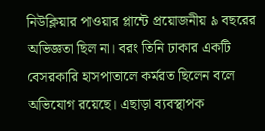নিউক্লিয়ার পাওয়ার প্লান্টে প্রয়োজনীয় ৯ বছরের অভিজ্ঞতা ছিল না। বরং তিনি ঢাকার একটি বেসরকারি হাসপাতালে কর্মরত ছিলেন বলে অভিযোগ রয়েছে। এছাড়া ব্যবস্থাপক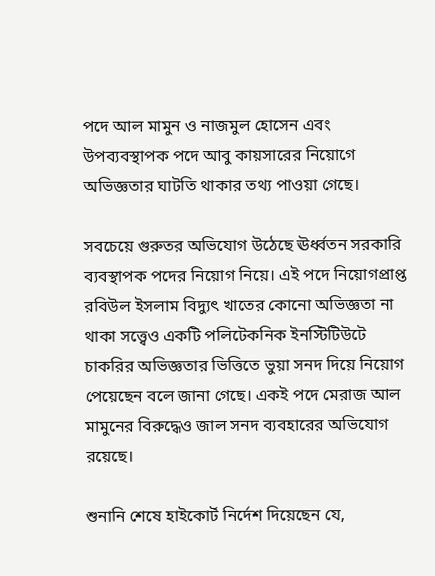পদে আল মামুন ও নাজমুল হোসেন এবং উপব্যবস্থাপক পদে আবু কায়সারের নিয়োগে অভিজ্ঞতার ঘাটতি থাকার তথ্য পাওয়া গেছে।

সবচেয়ে গুরুতর অভিযোগ উঠেছে ঊর্ধ্বতন সরকারি ব্যবস্থাপক পদের নিয়োগ নিয়ে। এই পদে নিয়োগপ্রাপ্ত রবিউল ইসলাম বিদ্যুৎ খাতের কোনো অভিজ্ঞতা না থাকা সত্ত্বেও একটি পলিটেকনিক ইনস্টিটিউটে চাকরির অভিজ্ঞতার ভিত্তিতে ভুয়া সনদ দিয়ে নিয়োগ পেয়েছেন বলে জানা গেছে। একই পদে মেরাজ আল মামুনের বিরুদ্ধেও জাল সনদ ব্যবহারের অভিযোগ রয়েছে।

শুনানি শেষে হাইকোর্ট নির্দেশ দিয়েছেন যে,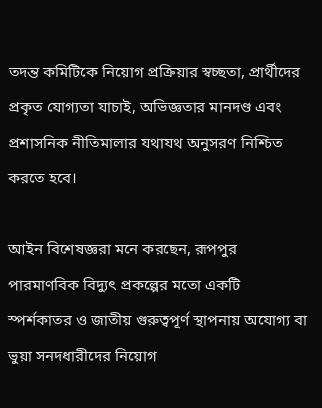তদন্ত কমিটিকে নিয়োগ প্রক্রিয়ার স্বচ্ছতা, প্রার্থীদের প্রকৃত যোগ্যতা যাচাই, অভিজ্ঞতার মানদণ্ড এবং প্রশাসনিক নীতিমালার যথাযথ অনুসরণ নিশ্চিত করতে হবে।

আইন বিশেষজ্ঞরা মনে করছেন, রূপপুর পারমাণবিক বিদ্যুৎ প্রকল্পের মতো একটি স্পর্শকাতর ও জাতীয় গুরুত্বপূর্ণ স্থাপনায় অযোগ্য বা ভুয়া সনদধারীদের নিয়োগ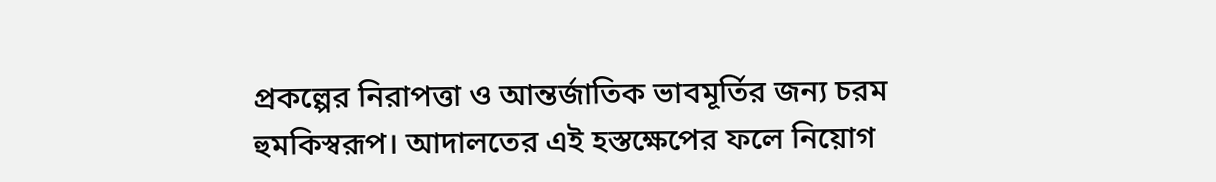প্রকল্পের নিরাপত্তা ও আন্তর্জাতিক ভাবমূর্তির জন্য চরম হুমকিস্বরূপ। আদালতের এই হস্তক্ষেপের ফলে নিয়োগ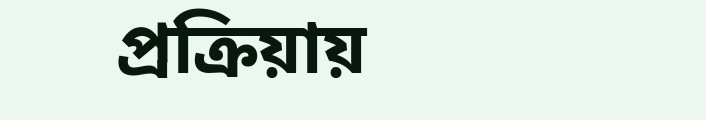প্রক্রিয়ায়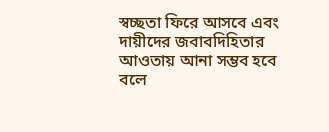স্বচ্ছতা ফিরে আসবে এবং দায়ীদের জবাবদিহিতার আওতায় আনা সম্ভব হবে বলে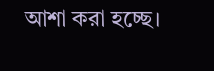আশা করা হচ্ছে।